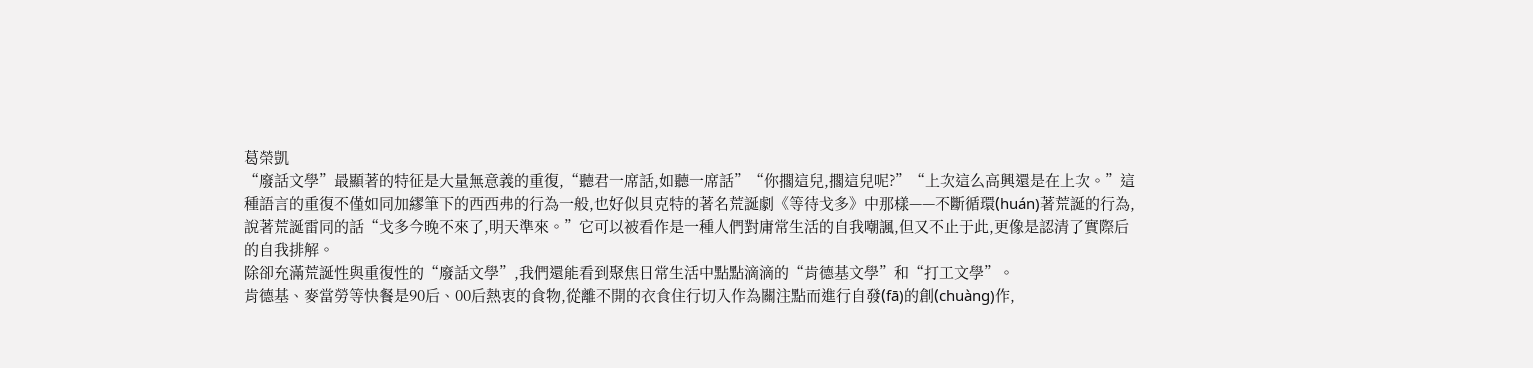葛榮凱
“廢話文學”最顯著的特征是大量無意義的重復,“聽君一席話,如聽一席話”“你擱這兒,擱這兒呢?”“上次這么高興還是在上次。”這種語言的重復不僅如同加繆筆下的西西弗的行為一般,也好似貝克特的著名荒誕劇《等待戈多》中那樣——不斷循環(huán)著荒誕的行為,說著荒誕雷同的話“戈多今晚不來了,明天準來。”它可以被看作是一種人們對庸常生活的自我嘲諷,但又不止于此,更像是認清了實際后的自我排解。
除卻充滿荒誕性與重復性的“廢話文學”,我們還能看到聚焦日常生活中點點滴滴的“肯德基文學”和“打工文學”。
肯德基、麥當勞等快餐是90后、00后熱衷的食物,從離不開的衣食住行切入作為關注點而進行自發(fā)的創(chuàng)作,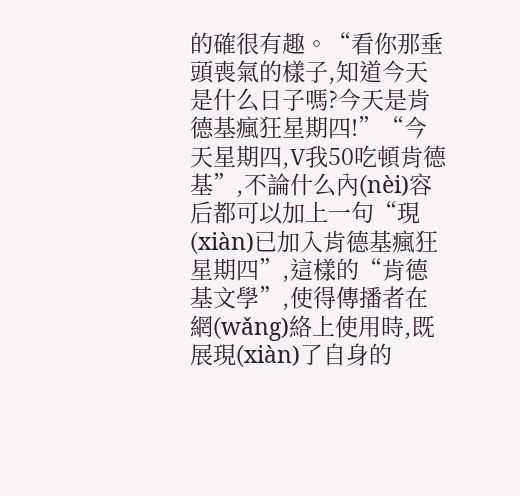的確很有趣。“看你那垂頭喪氣的樣子,知道今天是什么日子嗎?今天是肯德基瘋狂星期四!”“今天星期四,V我50吃頓肯德基”,不論什么內(nèi)容后都可以加上一句“現(xiàn)已加入肯德基瘋狂星期四”,這樣的“肯德基文學”,使得傳播者在網(wǎng)絡上使用時,既展現(xiàn)了自身的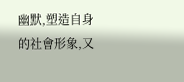幽默,塑造自身的社會形象,又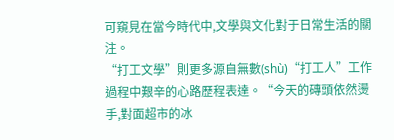可窺見在當今時代中,文學與文化對于日常生活的關注。
“打工文學”則更多源自無數(shù)“打工人”工作過程中艱辛的心路歷程表達。“今天的磚頭依然燙手,對面超市的冰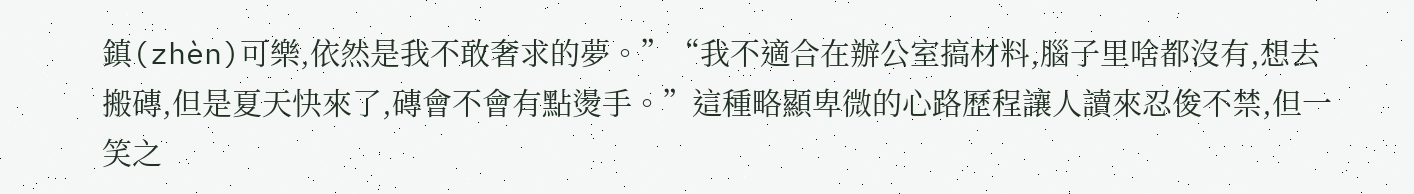鎮(zhèn)可樂,依然是我不敢奢求的夢。”“我不適合在辦公室搞材料,腦子里啥都沒有,想去搬磚,但是夏天快來了,磚會不會有點燙手。”這種略顯卑微的心路歷程讓人讀來忍俊不禁,但一笑之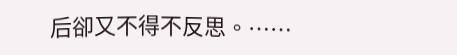后卻又不得不反思。……